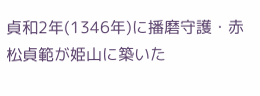貞和2年(1346年)に播磨守護・赤松貞範が姫山に築いた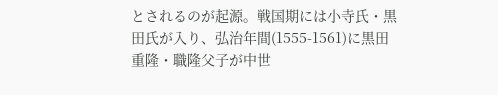とされるのが起源。戦国期には小寺氏・黒田氏が入り、弘治年間(1555-1561)に黒田重隆・職隆父子が中世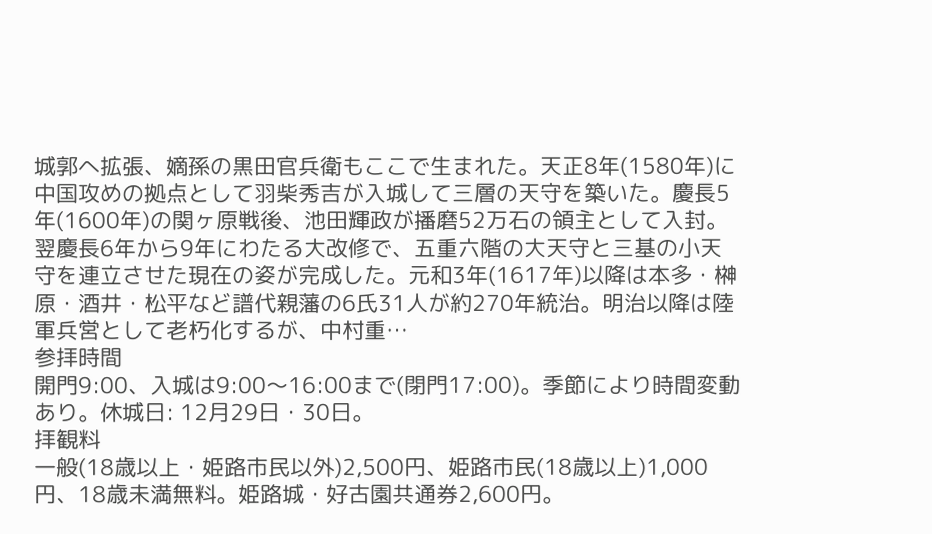城郭へ拡張、嫡孫の黒田官兵衛もここで生まれた。天正8年(1580年)に中国攻めの拠点として羽柴秀吉が入城して三層の天守を築いた。慶長5年(1600年)の関ヶ原戦後、池田輝政が播磨52万石の領主として入封。翌慶長6年から9年にわたる大改修で、五重六階の大天守と三基の小天守を連立させた現在の姿が完成した。元和3年(1617年)以降は本多・榊原・酒井・松平など譜代親藩の6氏31人が約270年統治。明治以降は陸軍兵営として老朽化するが、中村重…
参拝時間
開門9:00、入城は9:00〜16:00まで(閉門17:00)。季節により時間変動あり。休城日: 12月29日・30日。
拝観料
一般(18歳以上・姫路市民以外)2,500円、姫路市民(18歳以上)1,000円、18歳未満無料。姫路城・好古園共通券2,600円。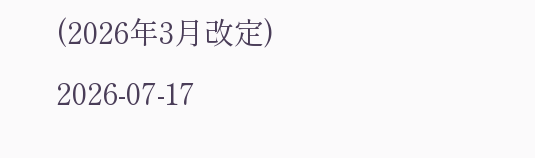(2026年3月改定)
2026-07-17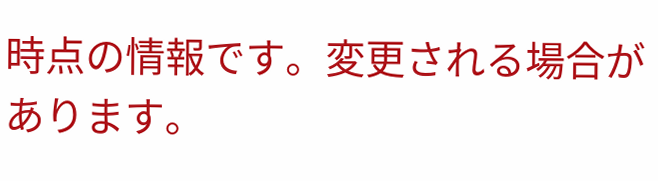時点の情報です。変更される場合があります。